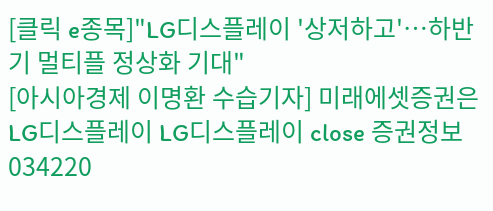[클릭 e종목]"LG디스플레이 '상저하고'…하반기 멀티플 정상화 기대"
[아시아경제 이명환 수습기자] 미래에셋증권은 LG디스플레이 LG디스플레이 close 증권정보 034220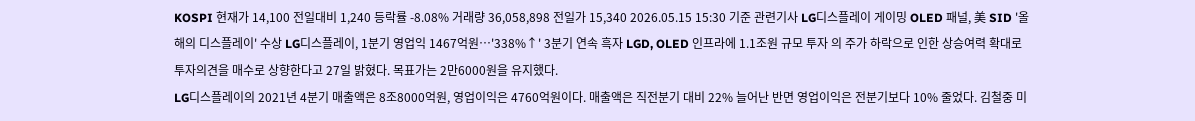KOSPI 현재가 14,100 전일대비 1,240 등락률 -8.08% 거래량 36,058,898 전일가 15,340 2026.05.15 15:30 기준 관련기사 LG디스플레이 게이밍 OLED 패널, 美 SID '올해의 디스플레이' 수상 LG디스플레이, 1분기 영업익 1467억원…'338%↑' 3분기 연속 흑자 LGD, OLED 인프라에 1.1조원 규모 투자 의 주가 하락으로 인한 상승여력 확대로 투자의견을 매수로 상향한다고 27일 밝혔다. 목표가는 2만6000원을 유지했다.
LG디스플레이의 2021년 4분기 매출액은 8조8000억원, 영업이익은 4760억원이다. 매출액은 직전분기 대비 22% 늘어난 반면 영업이익은 전분기보다 10% 줄었다. 김철중 미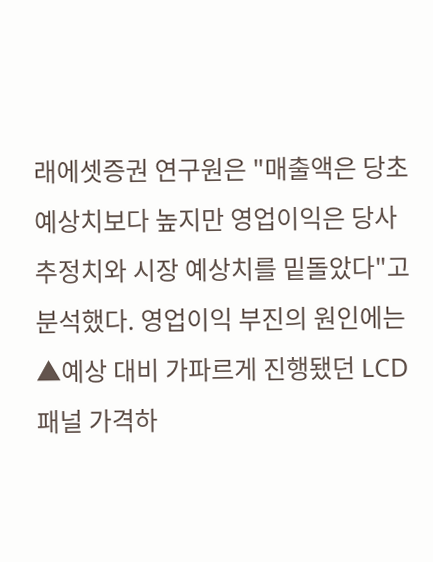래에셋증권 연구원은 "매출액은 당초 예상치보다 높지만 영업이익은 당사 추정치와 시장 예상치를 밑돌았다"고 분석했다. 영업이익 부진의 원인에는 ▲예상 대비 가파르게 진행됐던 LCD 패널 가격하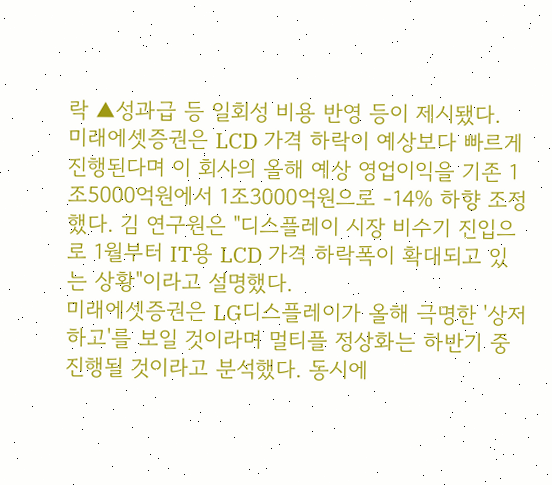락 ▲성과급 등 일회성 비용 반영 등이 제시됐다.
미래에셋증권은 LCD 가격 하락이 예상보다 빠르게 진행된다며 이 회사의 올해 예상 영업이익을 기존 1조5000억원에서 1조3000억원으로 -14% 하향 조정했다. 김 연구원은 "디스플레이 시장 비수기 진입으로 1월부터 IT용 LCD 가격 하락폭이 확대되고 있는 상황"이라고 설명했다.
미래에셋증권은 LG디스플레이가 올해 극명한 '상저하고'를 보일 것이라며 멀티플 정상화는 하반기 중 진행될 것이라고 분석했다. 동시에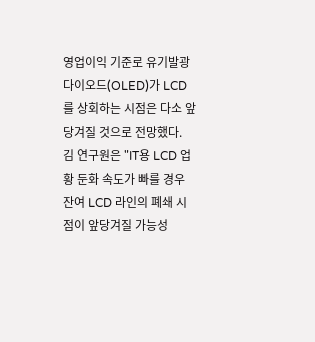영업이익 기준로 유기발광다이오드(OLED)가 LCD를 상회하는 시점은 다소 앞당겨질 것으로 전망했다.
김 연구원은 "IT용 LCD 업황 둔화 속도가 빠를 경우 잔여 LCD 라인의 폐쇄 시점이 앞당겨질 가능성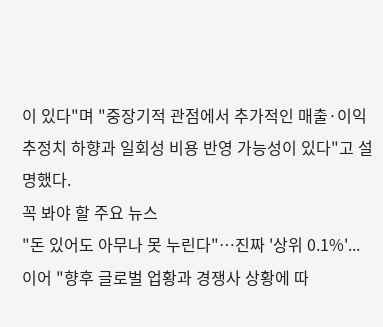이 있다"며 "중장기적 관점에서 추가적인 매출·이익 추정치 하향과 일회성 비용 반영 가능성이 있다"고 설명했다.
꼭 봐야 할 주요 뉴스
"돈 있어도 아무나 못 누린다"…진짜 '상위 0.1%'...
이어 "향후 글로벌 업황과 경쟁사 상황에 따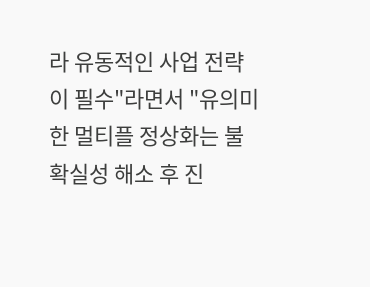라 유동적인 사업 전략이 필수"라면서 "유의미한 멀티플 정상화는 불확실성 해소 후 진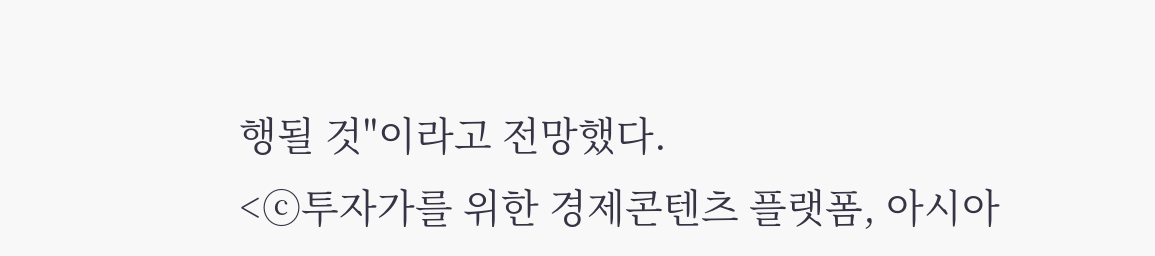행될 것"이라고 전망했다.
<ⓒ투자가를 위한 경제콘텐츠 플랫폼, 아시아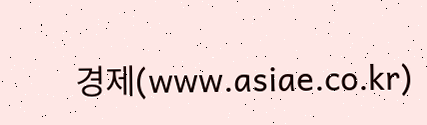경제(www.asiae.co.kr)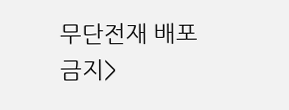무단전재 배포금지>